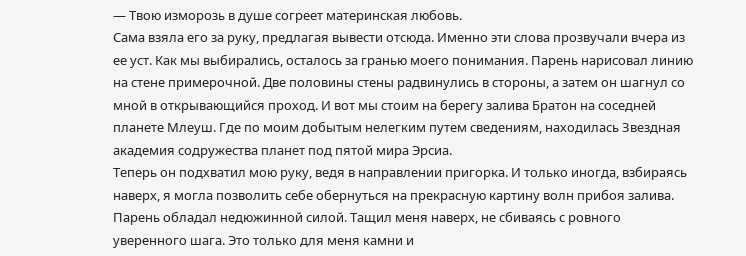— Твою изморозь в душе согреет материнская любовь.
Сама взяла его за руку, предлагая вывести отсюда. Именно эти слова прозвучали вчера из ее уст. Как мы выбирались, осталось за гранью моего понимания. Парень нарисовал линию на стене примерочной. Две половины стены радвинулись в стороны, а затем он шагнул со мной в открывающийся проход. И вот мы стоим на берегу залива Братон на соседней планете Млеуш. Где по моим добытым нелегким путем сведениям, находилась Звездная академия содружества планет под пятой мира Эрсиа.
Теперь он подхватил мою руку, ведя в направлении пригорка. И только иногда, взбираясь наверх, я могла позволить себе обернуться на прекрасную картину волн прибоя залива. Парень обладал недюжинной силой. Тащил меня наверх, не сбиваясь с ровного уверенного шага. Это только для меня камни и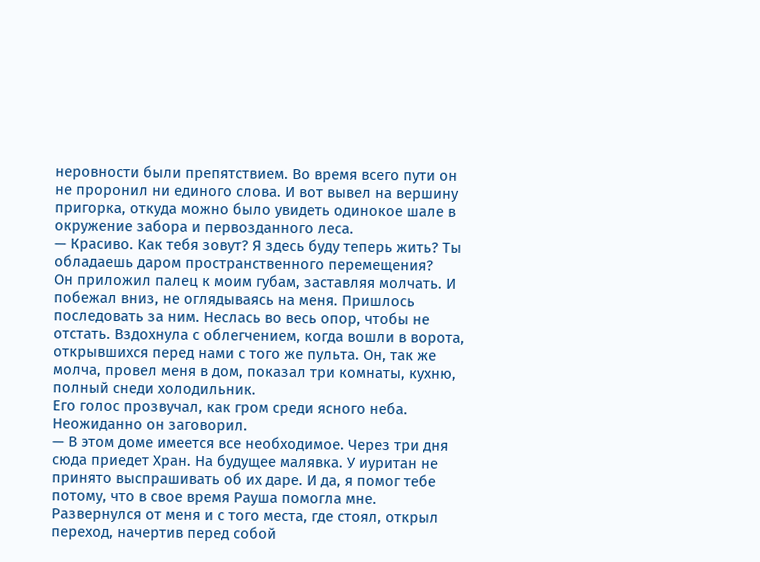неровности были препятствием. Во время всего пути он не проронил ни единого слова. И вот вывел на вершину пригорка, откуда можно было увидеть одинокое шале в окружение забора и первозданного леса.
— Красиво. Как тебя зовут? Я здесь буду теперь жить? Ты обладаешь даром пространственного перемещения?
Он приложил палец к моим губам, заставляя молчать. И побежал вниз, не оглядываясь на меня. Пришлось последовать за ним. Неслась во весь опор, чтобы не отстать. Вздохнула с облегчением, когда вошли в ворота, открывшихся перед нами с того же пульта. Он, так же молча, провел меня в дом, показал три комнаты, кухню, полный снеди холодильник.
Его голос прозвучал, как гром среди ясного неба. Неожиданно он заговорил.
— В этом доме имеется все необходимое. Через три дня сюда приедет Хран. На будущее малявка. У иуритан не принято выспрашивать об их даре. И да, я помог тебе потому, что в свое время Рауша помогла мне.
Развернулся от меня и с того места, где стоял, открыл переход, начертив перед собой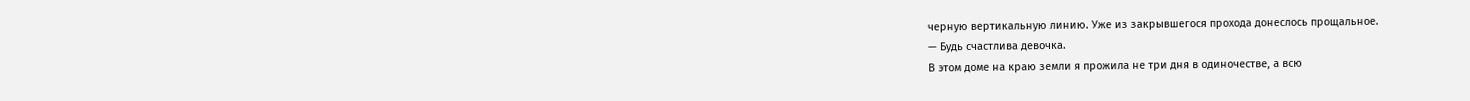черную вертикальную линию. Уже из закрывшегося прохода донеслось прощальное.
— Будь счастлива девочка.
В этом доме на краю земли я прожила не три дня в одиночестве, а всю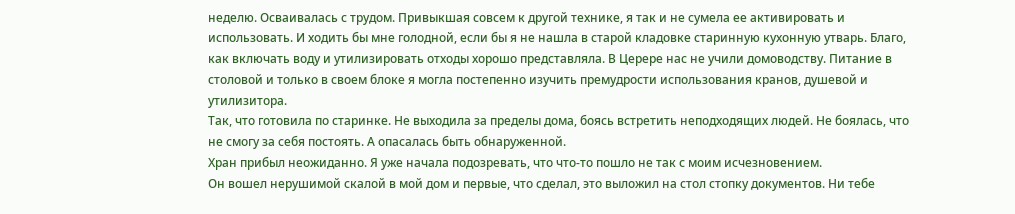неделю. Осваивалась с трудом. Привыкшая совсем к другой технике, я так и не сумела ее активировать и использовать. И ходить бы мне голодной, если бы я не нашла в старой кладовке старинную кухонную утварь. Благо, как включать воду и утилизировать отходы хорошо представляла. В Церере нас не учили домоводству. Питание в столовой и только в своем блоке я могла постепенно изучить премудрости использования кранов, душевой и утилизитора.
Так, что готовила по старинке. Не выходила за пределы дома, боясь встретить неподходящих людей. Не боялась, что не смогу за себя постоять. А опасалась быть обнаруженной.
Хран прибыл неожиданно. Я уже начала подозревать, что что-то пошло не так с моим исчезновением.
Он вошел нерушимой скалой в мой дом и первые, что сделал, это выложил на стол стопку документов. Ни тебе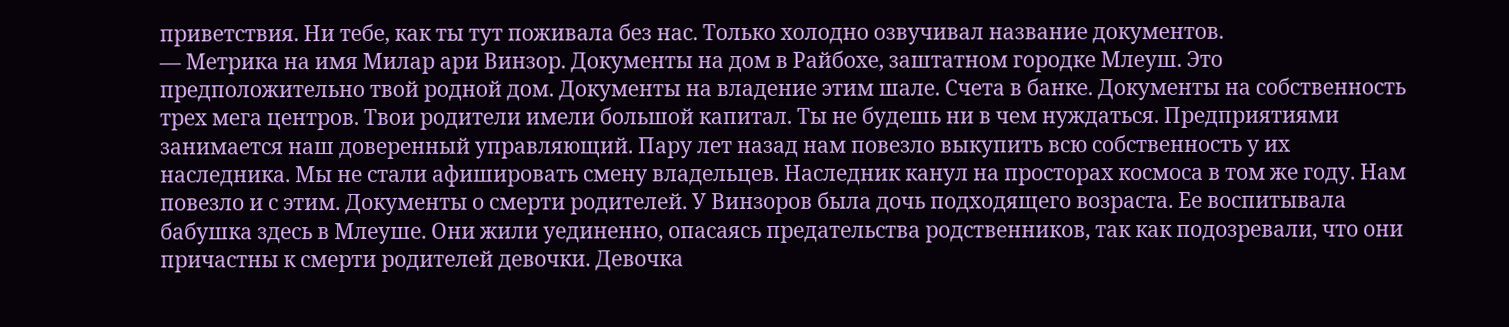приветствия. Ни тебе, как ты тут поживала без нас. Только холодно озвучивал название документов.
— Метрика на имя Милар ари Винзор. Документы на дом в Райбохе, заштатном городке Млеуш. Это предположительно твой родной дом. Документы на владение этим шале. Счета в банке. Документы на собственность трех мега центров. Твои родители имели большой капитал. Ты не будешь ни в чем нуждаться. Предприятиями занимается наш доверенный управляющий. Пару лет назад нам повезло выкупить всю собственность у их наследника. Мы не стали афишировать смену владельцев. Наследник канул на просторах космоса в том же году. Нам повезло и с этим. Документы о смерти родителей. У Винзоров была дочь подходящего возраста. Ее воспитывала бабушка здесь в Млеуше. Они жили уединенно, опасаясь предательства родственников, так как подозревали, что они причастны к смерти родителей девочки. Девочка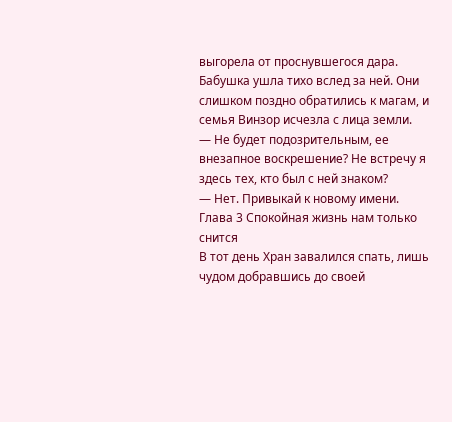выгорела от проснувшегося дара. Бабушка ушла тихо вслед за ней. Они слишком поздно обратились к магам, и семья Винзор исчезла с лица земли.
— Не будет подозрительным, ее внезапное воскрешение? Не встречу я здесь тех, кто был с ней знаком?
— Нет. Привыкай к новому имени.
Глава 3 Спокойная жизнь нам только снится
В тот день Хран завалился спать, лишь чудом добравшись до своей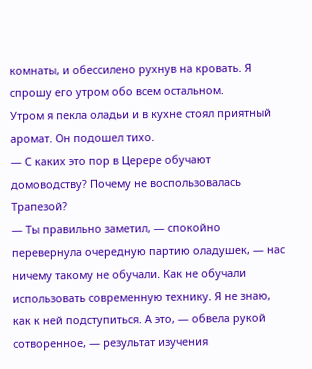комнаты, и обессилено рухнув на кровать. Я спрошу его утром обо всем остальном.
Утром я пекла оладьи и в кухне стоял приятный аромат. Он подошел тихо.
— С каких это пор в Церере обучают домоводству? Почему не воспользовалась Трапезой?
— Ты правильно заметил, — спокойно перевернула очередную партию оладушек, — нас ничему такому не обучали. Как не обучали использовать современную технику. Я не знаю, как к ней подступиться. А это, — обвела рукой сотворенное, — результат изучения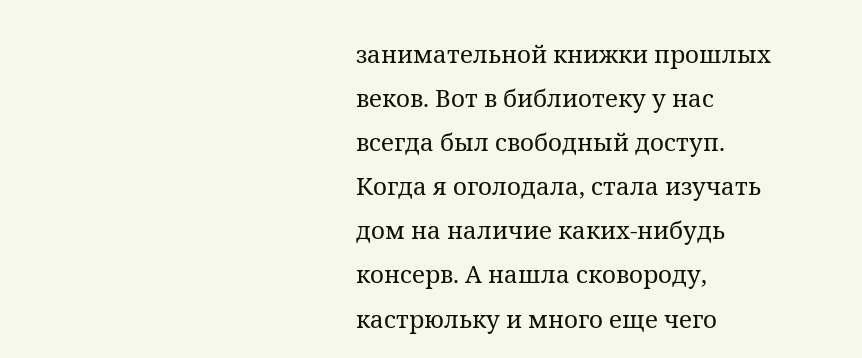занимательной книжки прошлых веков. Вот в библиотеку у нас всегда был свободный доступ. Когда я оголодала, стала изучать дом на наличие каких-нибудь консерв. А нашла сковороду, кастрюльку и много еще чего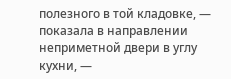полезного в той кладовке, — показала в направлении неприметной двери в углу кухни, —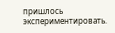пришлось экспериментировать.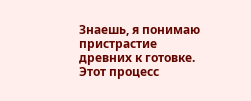Знаешь, я понимаю пристрастие древних к готовке. Этот процесс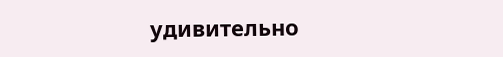удивительно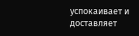успокаивает и доставляет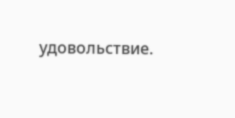удовольствие.